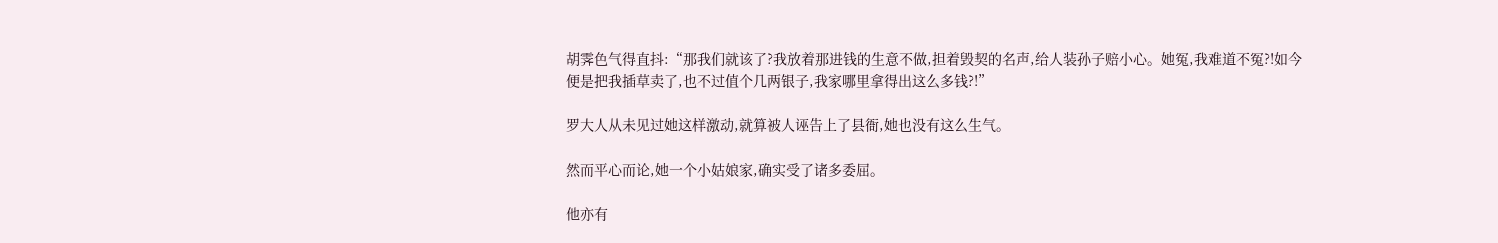胡霁色气得直抖:“那我们就该了?我放着那进钱的生意不做,担着毁契的名声,给人装孙子赔小心。她冤,我难道不冤?!如今便是把我插草卖了,也不过值个几两银子,我家哪里拿得出这么多钱?!”

罗大人从未见过她这样激动,就算被人诬告上了县衙,她也没有这么生气。

然而平心而论,她一个小姑娘家,确实受了诸多委屈。

他亦有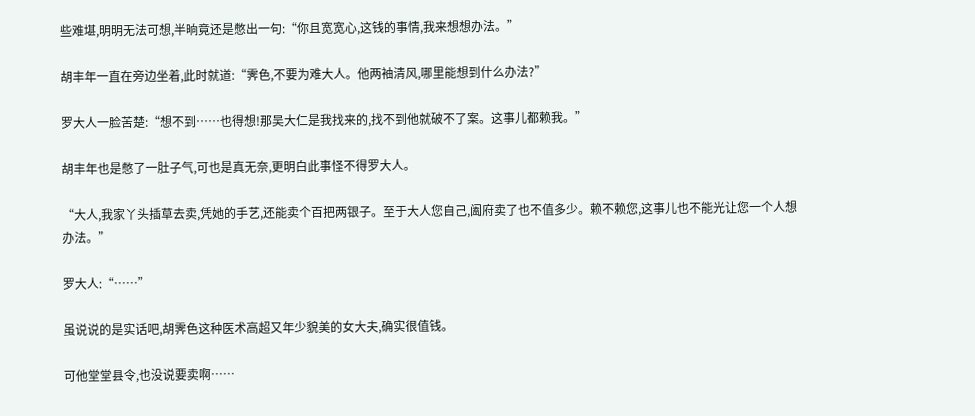些难堪,明明无法可想,半晌竟还是憋出一句:“你且宽宽心,这钱的事情,我来想想办法。”

胡丰年一直在旁边坐着,此时就道:“霁色,不要为难大人。他两袖清风,哪里能想到什么办法?”

罗大人一脸苦楚:“想不到……也得想!那吴大仁是我找来的,找不到他就破不了案。这事儿都赖我。”

胡丰年也是憋了一肚子气,可也是真无奈,更明白此事怪不得罗大人。

“大人,我家丫头插草去卖,凭她的手艺,还能卖个百把两银子。至于大人您自己,阖府卖了也不值多少。赖不赖您,这事儿也不能光让您一个人想办法。”

罗大人:“……”

虽说说的是实话吧,胡霁色这种医术高超又年少貌美的女大夫,确实很值钱。

可他堂堂县令,也没说要卖啊……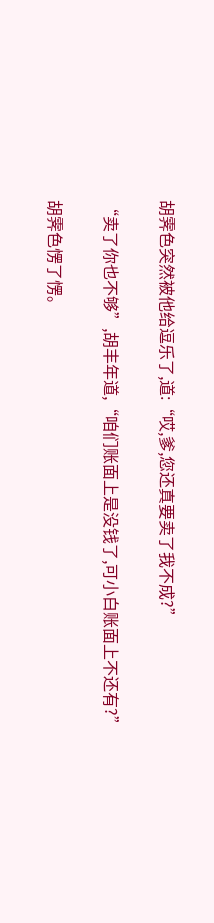胡霁色突然被他给逗乐了,道:“哎,爹,您还真要卖了我不成?”

“卖了你也不够”,胡丰年道,“咱们账面上是没钱了,可小白账面上不还有?”

胡霁色愣了愣。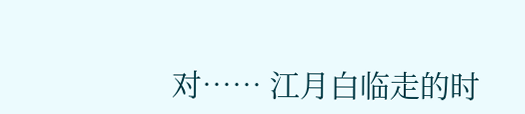对…… 江月白临走的时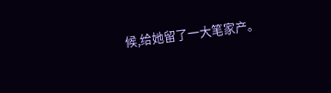候,给她留了一大笔家产。